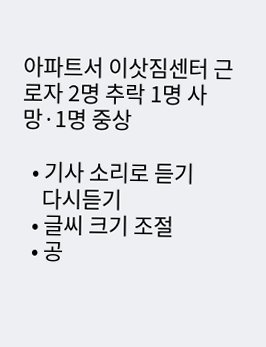아파트서 이삿짐센터 근로자 2명 추락 1명 사망·1명 중상

  • 기사 소리로 듣기
    다시듣기
  • 글씨 크기 조절
  • 공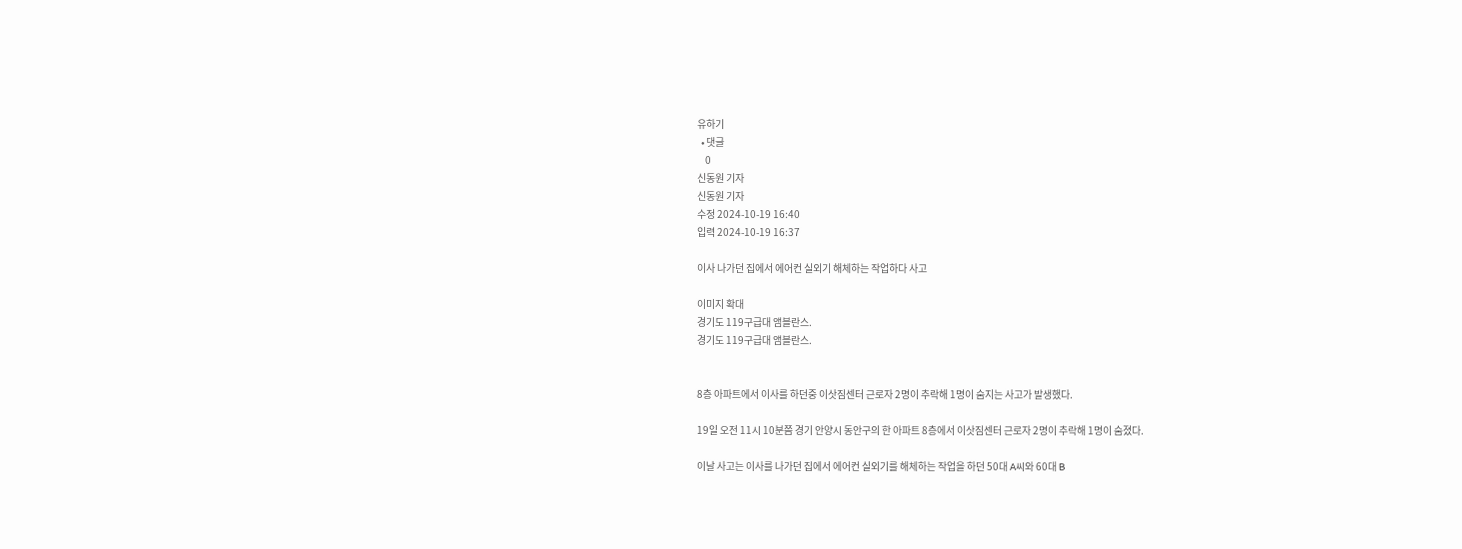유하기
  • 댓글
    0
신동원 기자
신동원 기자
수정 2024-10-19 16:40
입력 2024-10-19 16:37

이사 나가던 집에서 에어컨 실외기 해체하는 작업하다 사고

이미지 확대
경기도 119구급대 앰블란스.
경기도 119구급대 앰블란스.


8층 아파트에서 이사를 하던중 이삿짐센터 근로자 2명이 추락해 1명이 숨지는 사고가 발생했다.

19일 오전 11시 10분쯤 경기 안양시 동안구의 한 아파트 8층에서 이삿짐센터 근로자 2명이 추락해 1명이 숨졌다.

이날 사고는 이사를 나가던 집에서 에어컨 실외기를 해체하는 작업을 하던 50대 A씨와 60대 B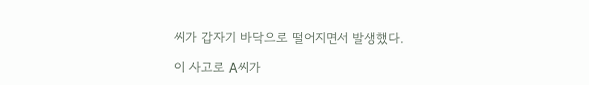씨가 갑자기 바닥으로 떨어지면서 발생했다.

이 사고로 A씨가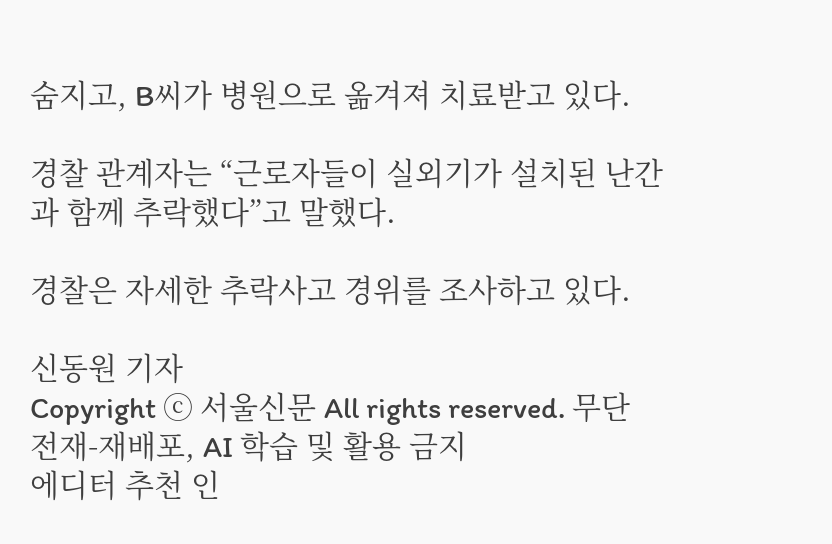숨지고, B씨가 병원으로 옮겨져 치료받고 있다.

경찰 관계자는 “근로자들이 실외기가 설치된 난간과 함께 추락했다”고 말했다.

경찰은 자세한 추락사고 경위를 조사하고 있다.

신동원 기자
Copyright ⓒ 서울신문 All rights reserved. 무단 전재-재배포, AI 학습 및 활용 금지
에디터 추천 인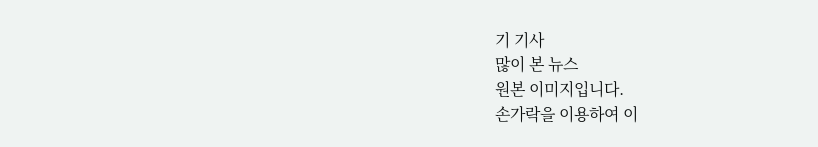기 기사
많이 본 뉴스
원본 이미지입니다.
손가락을 이용하여 이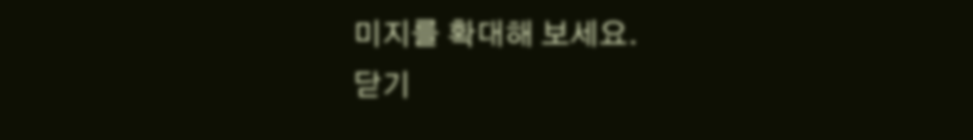미지를 확대해 보세요.
닫기